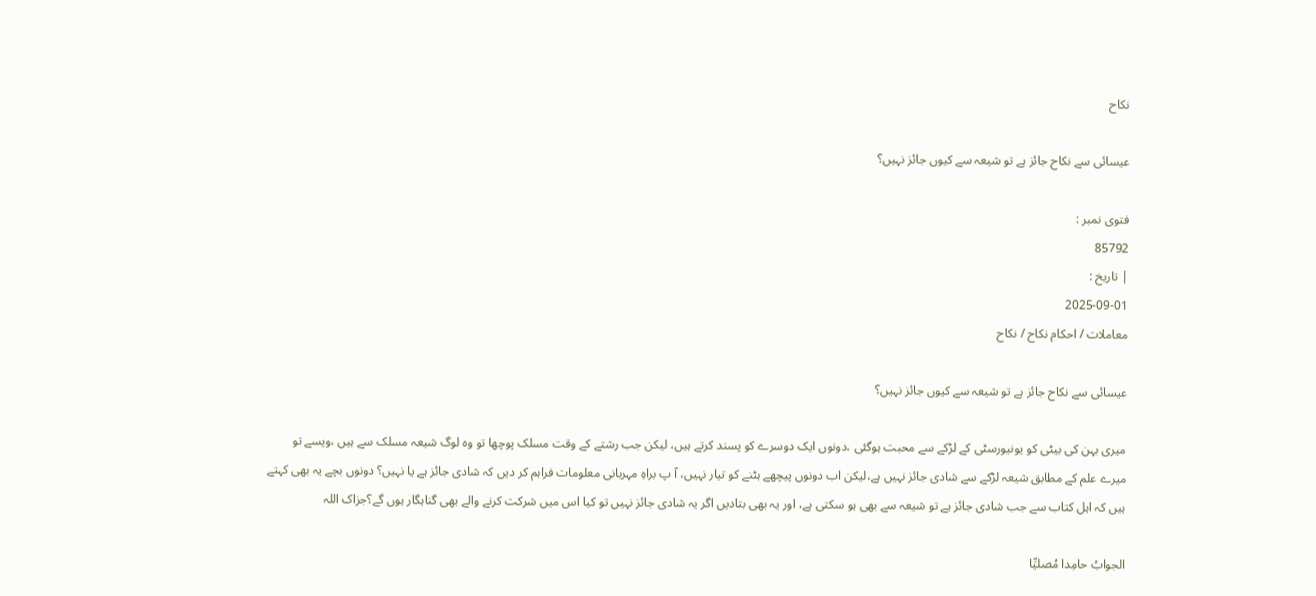نکاح

عیسائی سے نکاح جائز ہے تو شیعہ سے کیوں جائز نہیں؟

فتوی نمبر :
85792
| تاریخ :
2025-09-01
معاملات / احکام نکاح / نکاح

عیسائی سے نکاح جائز ہے تو شیعہ سے کیوں جائز نہیں؟

میری بہن کی بیٹی کو یونیورسٹی کے لڑکے سے محبت ہوگئی ،دونوں ایک دوسرے کو پسند کرتے ہیں، لیکن جب رشتے کے وقت مسلک پوچھا تو وہ لوگ شیعہ مسلک سے ہیں ،ویسے تو میرے علم کے مطابق شیعہ لڑکے سے شادی جائز نہیں ہے،لیکن اب دونوں پیچھے ہٹنے کو تیار نہیں، آ پ براہِ مہربانی معلومات فراہم کر دیں کہ شادی جائز ہے یا نہیں؟ دونوں بچے یہ بھی کہتے ہیں کہ اہل کتاب سے جب شادی جائز ہے تو شیعہ سے بھی ہو سکتی ہے، اور یہ بھی بتادیں اگر یہ شادی جائز نہیں تو کیا اس میں شرکت کرنے والے بھی گناہگار ہوں گے؟جزاک اللہ

الجوابُ حامِدا مُصلیِّا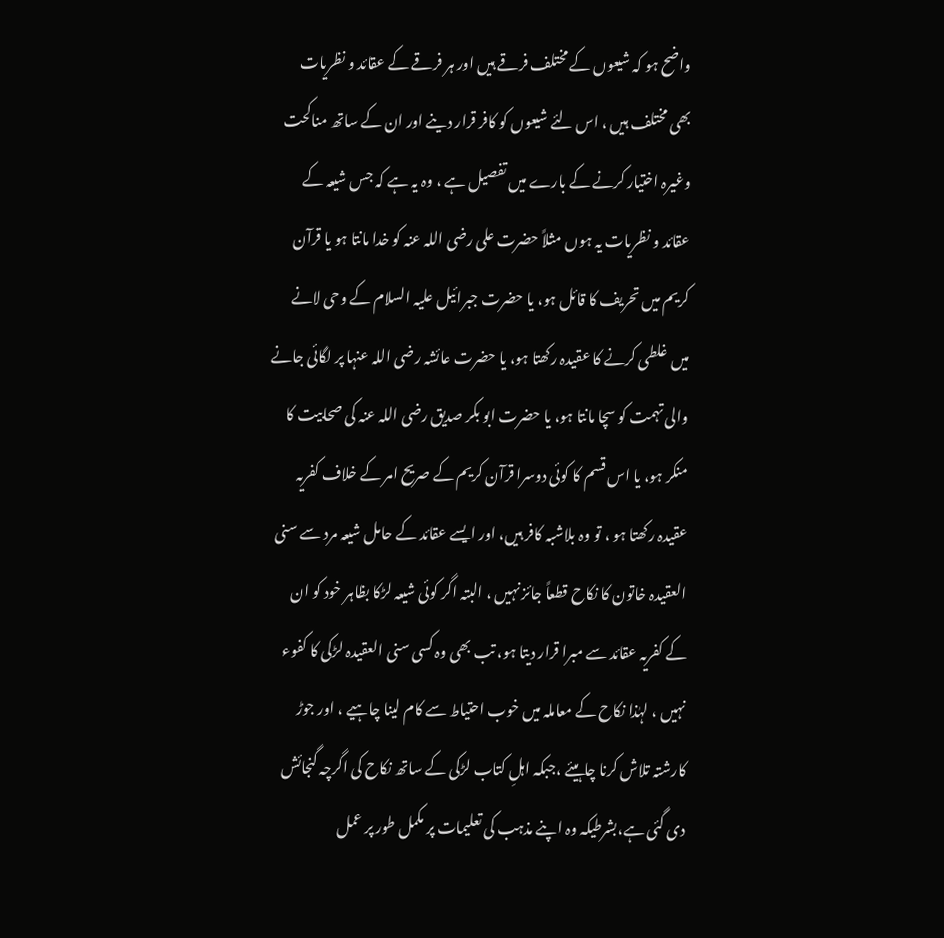واضح ہو کہ شیعوں کے مختلف فرقے ہیں اور ہر فرقے کے عقائد و نظریات بھی مختلف ہیں ، اس لئے شیعوں کو کافر قرار دینے اور ان کے ساتھ مناکحت وغیرہ اختیار کرنے کے بارے میں تفصیل ہے ، وہ یہ ہے کہ جس شیعہ کے عقائد و نظریات یہ ہوں مثلاً حضرت علی رضی اللہ عنہ کو خدا مانتا ہو یا قرآن کریم میں تحریف کا قائل ہو، یا حضرت جبرائیل علیہ السلام کے وحی لانے میں غلطی کرنے کا عقیدہ رکھتا ہو، یا حضرت عائشہ رضی اللہ عنہا پر لگائی جانے والی تہمت کو سچا مانتا ہو، یا حضرت ابو بکر صدیق رضی اللہ عنہ کی صحابیت کا منکر ہو، یا اس قسم کا کوئی دوسرا قرآن کریم کے صریح امر کے خلاف کفریہ عقیدہ رکھتا ہو ، تو وہ بلاشبہ کافر ہیں، اور ایسے عقائد کے حامل شیعہ مرد سے سنی العقیدہ خاتون کا نکاح قطعاً جائز نہیں ، البتہ اگر کوئی شیعہ لڑکا بظاہر خود کو ان کے کفریہ عقائد سے مبرا قرار دیتا ہو، تب بھی وہ کسی سنی العقیدہ لڑکی کا کفوء نہیں ، لہٰذا نکاح کے معاملہ میں خوب احتیاط سے کام لینا چاہیے ، اور جوڑ کارشتہ تلاش کرنا چاہیئے ،جبکہ اہلِ کتاب لڑکی کے ساتھ نکاح کی اگرچہ گنجائش دی گئی ہے،بشرطیکہ وہ اپنے مذہب کی تعلیمات پر مکمل طور پر عمل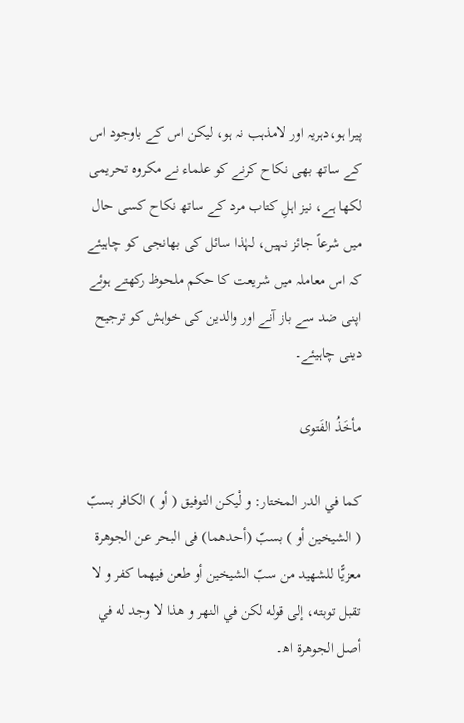پیرا ہو،دہریہ اور لامذہب نہ ہو، لیکن اس کے باوجود اس کے ساتھ بھی نکاح کرنے کو علماء نے مکروہ تحریمی لکھا ہے، نیز اہلِ کتاب مرد کے ساتھ نکاح کسی حال میں شرعاً جائز نہیں، لہٰذا سائل کی بھانجی کو چاہیئے کہ اس معاملہ میں شریعت کا حکم ملحوظ رکھتے ہوئے اپنی ضد سے باز آنے اور والدین کی خواہش کو ترجیح دینی چاہیئے۔

مأخَذُ الفَتوی

کما في الدر المختار: و لْيكن التوفيق ( أو ) الكافر بسبّ ( الشيخين أو ) بسبّ (أحدهما) فى البحر عن الجوهرة معزيًّا للشهيد من سبّ الشيخين أو طعن فيهما كفر و لا تقبل توبته، إلى قوله لكن في النهر و هذا لا وجد له في أصل الجوهرة اھ۔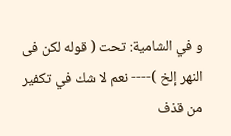و في الشامية: تحت ( قوله لكن فى النهر إلخ )---- نعم لا شك في تكفير من قذف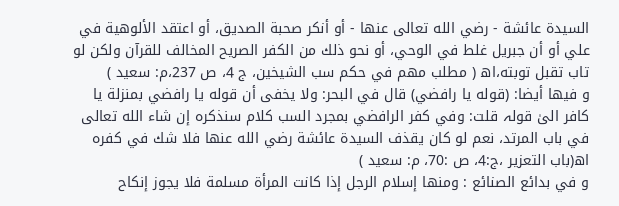السيدة عائشة - رضي الله تعالى عنها - أو أنكر صحبة الصديق، ‌أو ‌اعتقد ‌الألوهية في علي أو أن جبريل غلط في الوحي، أو نحو ذلك من الكفر الصريح المخالف للقرآن ولكن لو تاب تقبل توبته،اھ ( مطلب مهم في حكم سب الشيخين، ج 4، ص 237،م: سعيد )
و فيها أيضا: (قوله يا رافضي) قال في البحر: ولا يخفى أن قوله يا رافضي بمنزلة يا كافر الیٰ قولہ قلت: وفي كفر الرافضي بمجرد السب كلام سنذكره إن شاء الله تعالى في باب المرتد، نعم لو كان يقذف السيدة عائشة رضي الله عنها فلا شك في كفره اھ(باب التعزير ،ج:4، ص :70، م: سعيد )
و في بدائع الصنائع : ومنها إسلام الرجل إذا كانت المرأة مسلمة فلا يجوز إنكاح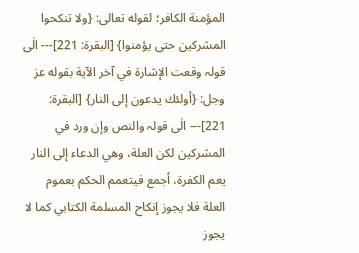المؤمنة الكافر؛ لقوله تعالى: {ولا تنكحوا المشركين حتى يؤمنوا} [البقرة: 221]--- الٰی قولہ وقعت الإشارة في آخر الآية بقوله عز وجل: {أولئك يدعون إلى النار} [البقرة: 221]--- الٰی قولہ والنص وإن ورد في المشركين لكن العلة، وهي الدعاء إلى النار يعم الكفرة، أجمع فيتعمم الحكم بعموم العلة فلا يجوز إنكاح المسلمة الكتابي كما لا يجوز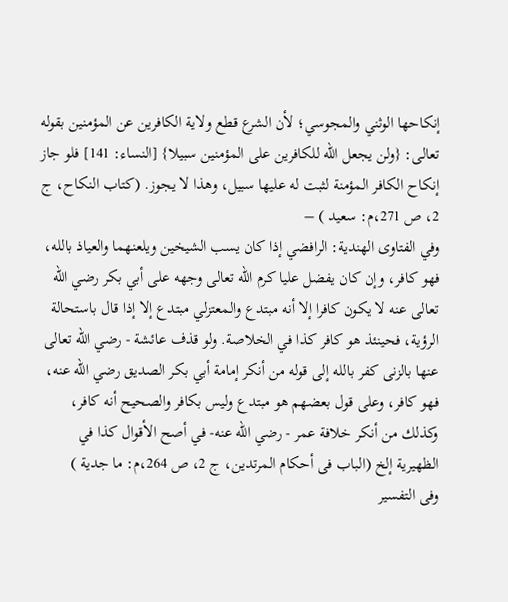إنكاحها الوثني والمجوسي؛ لأن الشرع قطع ولاية الكافرين عن المؤمنين بقوله تعالى: {ولن يجعل الله للكافرين على المؤمنين سبيلا} [النساء: 141] فلو جاز إنكاح الكافر المؤمنة لثبت له عليها سبيل، وهذا لا يجوز. (كتاب النكاح، ج 2، ص 271،م: سعيد ) –
وفي الفتاوى الهندية: الرافضي إذا كان يسب الشيخين ويلعنهما والعياذ بالله، فهو كافر، وإن كان يفضل عليا كرم الله تعالى وجهه على أبي بكر رضي الله تعالى عنه لا يكون كافرا إلا أنه مبتدع والمعتزلي مبتدع إلا إذا قال باستحالة الرؤية، فحينئذ هو كافر كذا في الخلاصة. ولو قذف عائشة - رضي الله تعالى عنها بالزنی كفر بالله إلى قوله من أنكر إمامة أبي بكر الصديق رضي الله عنه، فهو كافر، وعلى قول بعضهم هو مبتدع وليس بكافر والصحيح أنه كافر، وكذلك من أنكر خلافة عمر - رضي الله عنه- في أصح الأقوال كذا في الظهيرية إلخ (الباب فى أحكام المرتدين، ج 2، ص 264،م: ما جدية )
وفی التفسیر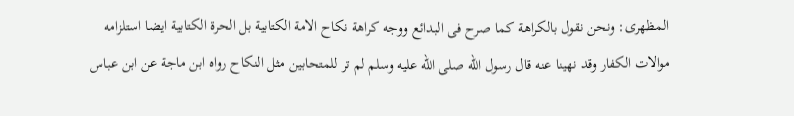المظھری: ونحن ‌نقول ‌بالكراهة كما صرح فى البدائع ووجه كراهة نكاح الامة الكتابية بل الحرة الكتابية ايضا استلزامه موالات الكفار وقد نهينا عنه قال رسول الله صلى الله عليه وسلم لم تر للمتحابين مثل النكاح رواه ابن ماجة عن ابن عباس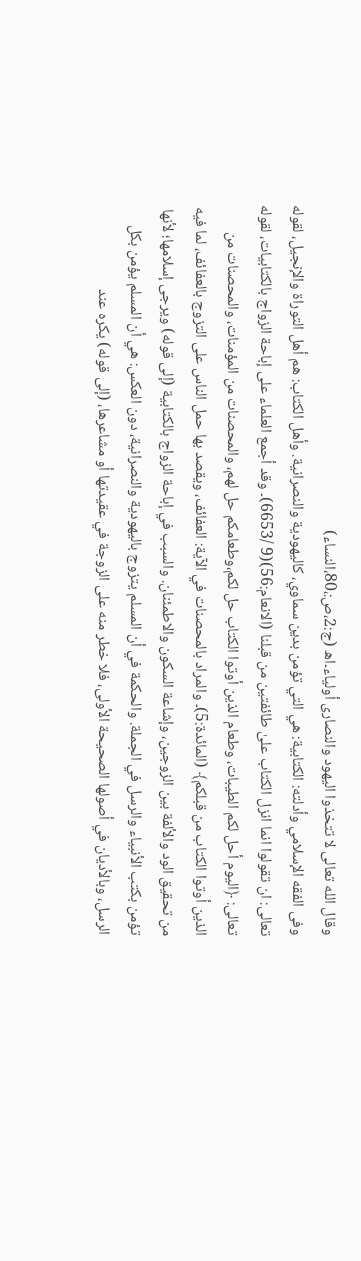وقال الله تعالى لا تتخذوا اليهود والنصارى أولياء۔اھ (ج:2،ص:،80،النساء)
وفی الفقه الإسلامي وأدلته: الكتابية: هي التي تؤمن بدين سماوي، كاليهودية والنصرانية. وأهل الكتاب: هم أهل التوراة والإنجيل، لقوله تعالى: ان تقولوا انما انزل الکتاب علیٰ طائفتین من قبلنا (الانعام:56)(9 /6653)۔ وقد أجمع العلماء على إباحة الزواج بالكتابيات، لقوله تعالى: ﴿اليوم أحل لكم الطيبات، وطعام الذين أوتوا الكتاب حل لكم،وطعامكم حل لهم، والمحصنات من المؤمنات، والمحصنات من الذين أوتوا الكتاب من قبلكم﴾ (المائدة:5)۔ والمراد بالمحصنات في الآية: العفائف، ويقصد بها حمل الناس على التزوج بالعفائف، لما فيه من تحقيق الود والألفة بين الزوجين، وإشاعة السكون والاطمئنان. والسبب في إباحة الزواج بالكتابية (إلی قوله) ويرجى إسلامها؛ لأنها تؤمن بكتب الأنبياء والرسل في الجملة. والحكمة في أن المسلم يتزوج باليهودية والنصرانية، دون العكس: هي أن المسلم يؤمن بكل الرسل، وبالأديان في أصولها الصحيحة الأولى، فلا خطر منه على الزوجة في عقيدتها أو مشاعرها، (إلی قوله) یكره عند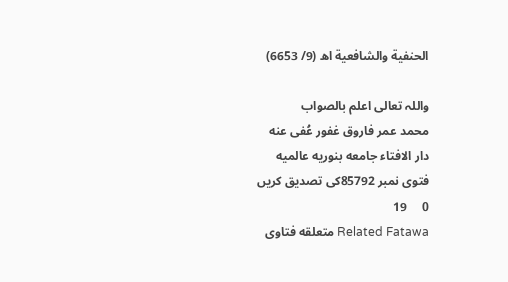الحنفية والشافعية اھ (9/ 6653)

واللہ تعالی اعلم بالصواب
محمد عمر فاروق غفور عُفی عنه
دار الافتاء جامعه بنوریه عالمیه
فتوی نمبر 85792کی تصدیق کریں
0     19
Related Fatawa متعلقه فتاوی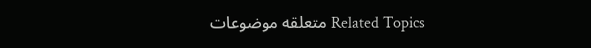Related Topics متعلقه موضوعات